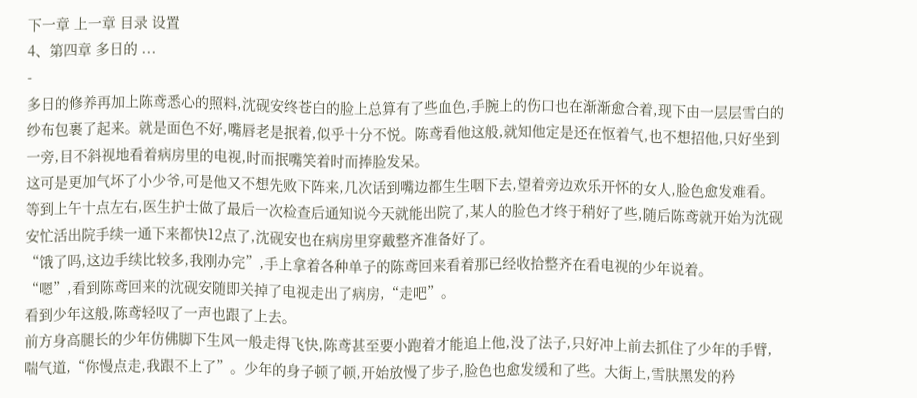下一章 上一章 目录 设置
4、第四章 多日的 ...
-
多日的修养再加上陈鸢悉心的照料,沈砚安终苍白的脸上总算有了些血色,手腕上的伤口也在渐渐愈合着,现下由一层层雪白的纱布包裹了起来。就是面色不好,嘴唇老是抿着,似乎十分不悦。陈鸢看他这般,就知他定是还在怄着气,也不想招他,只好坐到一旁,目不斜视地看着病房里的电视,时而抿嘴笑着时而捧脸发呆。
这可是更加气坏了小少爷,可是他又不想先败下阵来,几次话到嘴边都生生咽下去,望着旁边欢乐开怀的女人,脸色愈发难看。
等到上午十点左右,医生护士做了最后一次检查后通知说今天就能出院了,某人的脸色才终于稍好了些,随后陈鸢就开始为沈砚安忙活出院手续一通下来都快12点了,沈砚安也在病房里穿戴整齐准备好了。
“饿了吗,这边手续比较多,我刚办完”,手上拿着各种单子的陈鸢回来看着那已经收拾整齐在看电视的少年说着。
“嗯”,看到陈鸢回来的沈砚安随即关掉了电视走出了病房,“走吧”。
看到少年这般,陈鸢轻叹了一声也跟了上去。
前方身高腿长的少年仿佛脚下生风一般走得飞快,陈鸢甚至要小跑着才能追上他,没了法子,只好冲上前去抓住了少年的手臂,喘气道,“你慢点走,我跟不上了”。少年的身子顿了顿,开始放慢了步子,脸色也愈发缓和了些。大街上,雪肤黑发的矜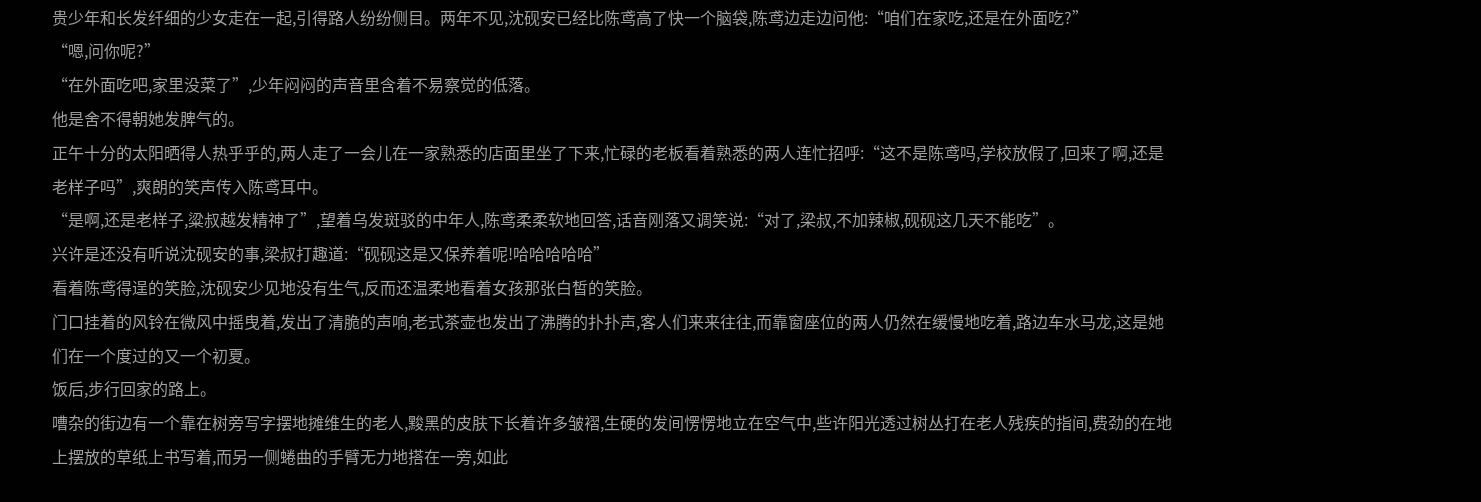贵少年和长发纤细的少女走在一起,引得路人纷纷侧目。两年不见,沈砚安已经比陈鸢高了快一个脑袋,陈鸢边走边问他:“咱们在家吃,还是在外面吃?”
“嗯,问你呢?”
“在外面吃吧,家里没菜了”,少年闷闷的声音里含着不易察觉的低落。
他是舍不得朝她发脾气的。
正午十分的太阳晒得人热乎乎的,两人走了一会儿在一家熟悉的店面里坐了下来,忙碌的老板看着熟悉的两人连忙招呼:“这不是陈鸢吗,学校放假了,回来了啊,还是老样子吗”,爽朗的笑声传入陈鸢耳中。
“是啊,还是老样子,粱叔越发精神了”,望着乌发斑驳的中年人,陈鸢柔柔软地回答,话音刚落又调笑说:“对了,梁叔,不加辣椒,砚砚这几天不能吃”。
兴许是还没有听说沈砚安的事,梁叔打趣道:“砚砚这是又保养着呢!哈哈哈哈哈”
看着陈鸢得逞的笑脸,沈砚安少见地没有生气,反而还温柔地看着女孩那张白皙的笑脸。
门口挂着的风铃在微风中摇曳着,发出了清脆的声响,老式茶壶也发出了沸腾的扑扑声,客人们来来往往,而靠窗座位的两人仍然在缓慢地吃着,路边车水马龙,这是她们在一个度过的又一个初夏。
饭后,步行回家的路上。
嘈杂的街边有一个靠在树旁写字摆地摊维生的老人,黢黑的皮肤下长着许多皱褶,生硬的发间愣愣地立在空气中,些许阳光透过树丛打在老人残疾的指间,费劲的在地上摆放的草纸上书写着,而另一侧蜷曲的手臂无力地搭在一旁,如此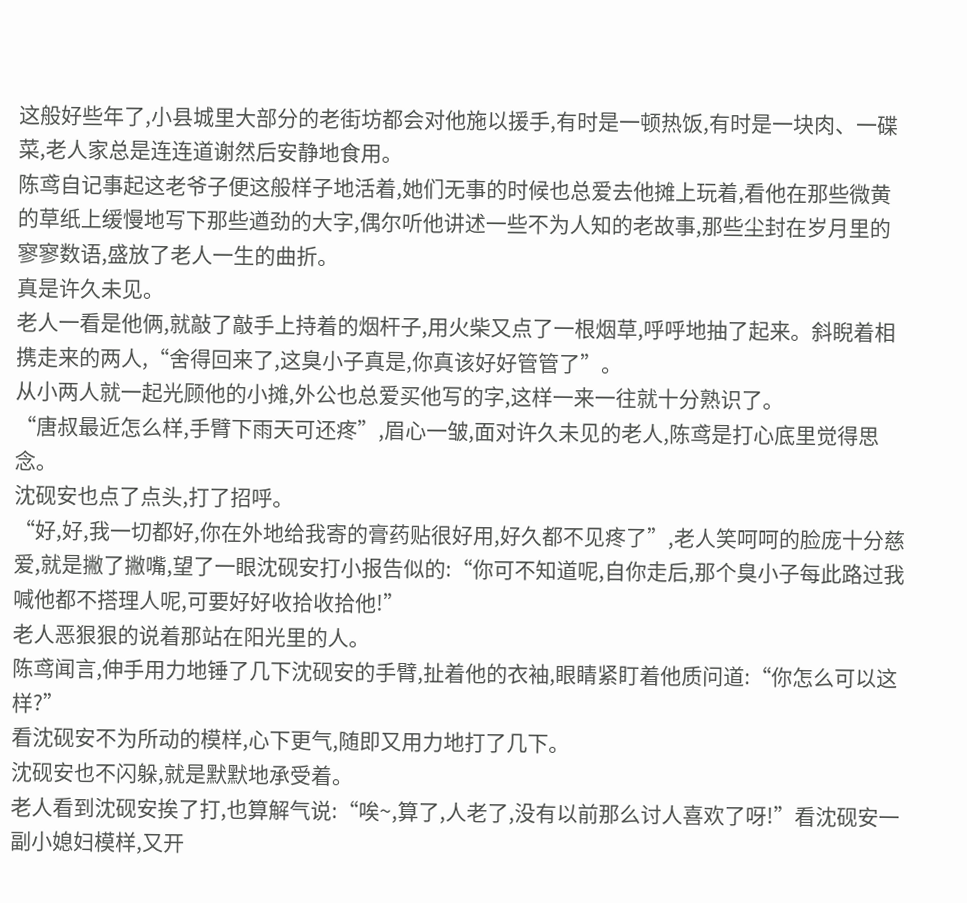这般好些年了,小县城里大部分的老街坊都会对他施以援手,有时是一顿热饭,有时是一块肉、一碟菜,老人家总是连连道谢然后安静地食用。
陈鸢自记事起这老爷子便这般样子地活着,她们无事的时候也总爱去他摊上玩着,看他在那些微黄的草纸上缓慢地写下那些遒劲的大字,偶尔听他讲述一些不为人知的老故事,那些尘封在岁月里的寥寥数语,盛放了老人一生的曲折。
真是许久未见。
老人一看是他俩,就敲了敲手上持着的烟杆子,用火柴又点了一根烟草,呼呼地抽了起来。斜睨着相携走来的两人,“舍得回来了,这臭小子真是,你真该好好管管了”。
从小两人就一起光顾他的小摊,外公也总爱买他写的字,这样一来一往就十分熟识了。
“唐叔最近怎么样,手臂下雨天可还疼”,眉心一皱,面对许久未见的老人,陈鸢是打心底里觉得思念。
沈砚安也点了点头,打了招呼。
“好,好,我一切都好,你在外地给我寄的膏药贴很好用,好久都不见疼了”,老人笑呵呵的脸庞十分慈爱,就是撇了撇嘴,望了一眼沈砚安打小报告似的:“你可不知道呢,自你走后,那个臭小子每此路过我喊他都不搭理人呢,可要好好收拾收拾他!”
老人恶狠狠的说着那站在阳光里的人。
陈鸢闻言,伸手用力地锤了几下沈砚安的手臂,扯着他的衣袖,眼睛紧盯着他质问道:“你怎么可以这样?”
看沈砚安不为所动的模样,心下更气,随即又用力地打了几下。
沈砚安也不闪躲,就是默默地承受着。
老人看到沈砚安挨了打,也算解气说:“唉~,算了,人老了,没有以前那么讨人喜欢了呀!”看沈砚安一副小媳妇模样,又开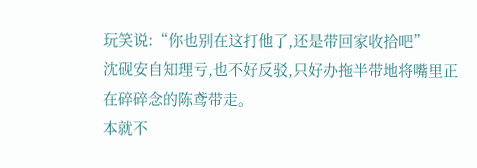玩笑说:“你也别在这打他了,还是带回家收拾吧”
沈砚安自知理亏,也不好反驳,只好办拖半带地将嘴里正在碎碎念的陈鸢带走。
本就不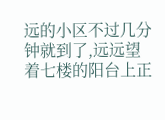远的小区不过几分钟就到了,远远望着七楼的阳台上正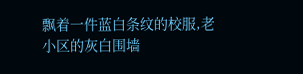飘着一件蓝白条纹的校服,老小区的灰白围墙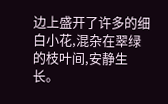边上盛开了许多的细白小花,混杂在翠绿的枝叶间,安静生长。